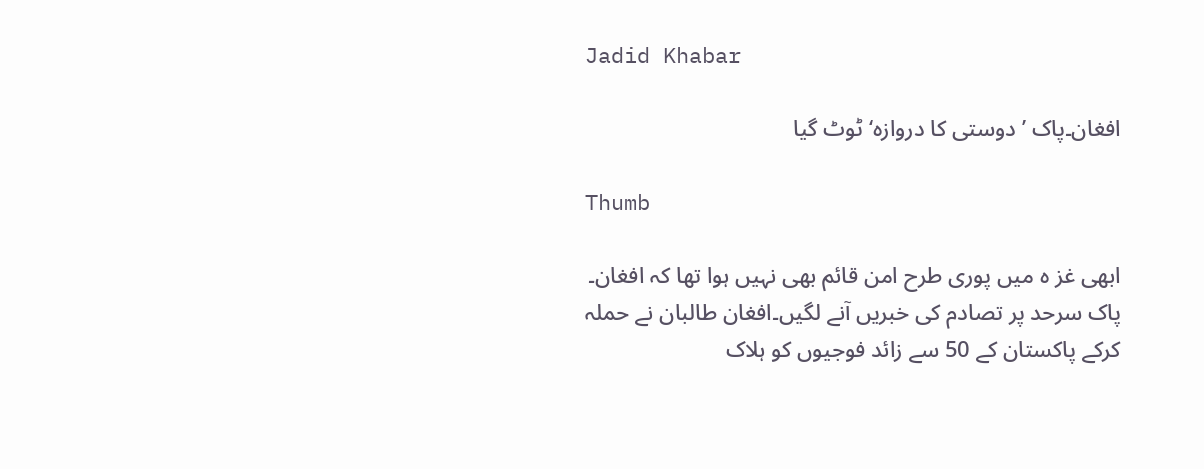Jadid Khabar

افغان۔پاک ’دوستی کا دروازہ‘ٹوٹ گیا

Thumb

ابھی غز ہ میں پوری طرح امن قائم بھی نہیں ہوا تھا کہ افغان۔ پاک سرحد پر تصادم کی خبریں آنے لگیں۔افغان طالبان نے حملہ کرکے پاکستان کے 50 سے زائد فوجیوں کو ہلاک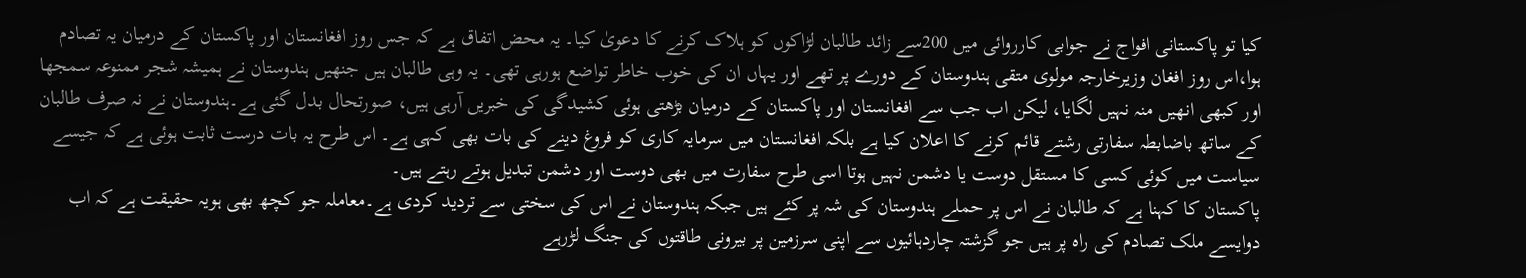کیا تو پاکستانی افواج نے جوابی کارروائی میں 200سے زائد طالبان لڑاکوں کو ہلاک کرنے کا دعویٰ کیا۔ یہ محض اتفاق ہے کہ جس روز افغانستان اور پاکستان کے درمیان یہ تصادم ہوا،اس روز افغان وزیرخارجہ مولوی متقی ہندوستان کے دورے پر تھے اور یہاں ان کی خوب خاطر تواضع ہورہی تھی۔ یہ وہی طالبان ہیں جنھیں ہندوستان نے ہمیشہ شجر ممنوعہ سمجھا اور کبھی انھیں منہ نہیں لگایا، لیکن اب جب سے افغانستان اور پاکستان کے درمیان بڑھتی ہوئی کشیدگی کی خبریں آرہی ہیں، صورتحال بدل گئی ہے۔ہندوستان نے نہ صرف طالبان کے ساتھ باضابطہ سفارتی رشتے قائم کرنے کا اعلان کیا ہے بلکہ افغانستان میں سرمایہ کاری کو فروغ دینے کی بات بھی کہی ہے۔ اس طرح یہ بات درست ثابت ہوئی ہے کہ جیسے سیاست میں کوئی کسی کا مستقل دوست یا دشمن نہیں ہوتا اسی طرح سفارت میں بھی دوست اور دشمن تبدیل ہوتے رہتے ہیں۔
پاکستان کا کہنا ہے کہ طالبان نے اس پر حملے ہندوستان کی شہ پر کئے ہیں جبکہ ہندوستان نے اس کی سختی سے تردید کردی ہے۔معاملہ جو کچھ بھی ہویہ حقیقت ہے کہ اب دوایسے ملک تصادم کی راہ پر ہیں جو گزشتہ چاردہائیوں سے اپنی سرزمین پر بیرونی طاقتوں کی جنگ لڑرہے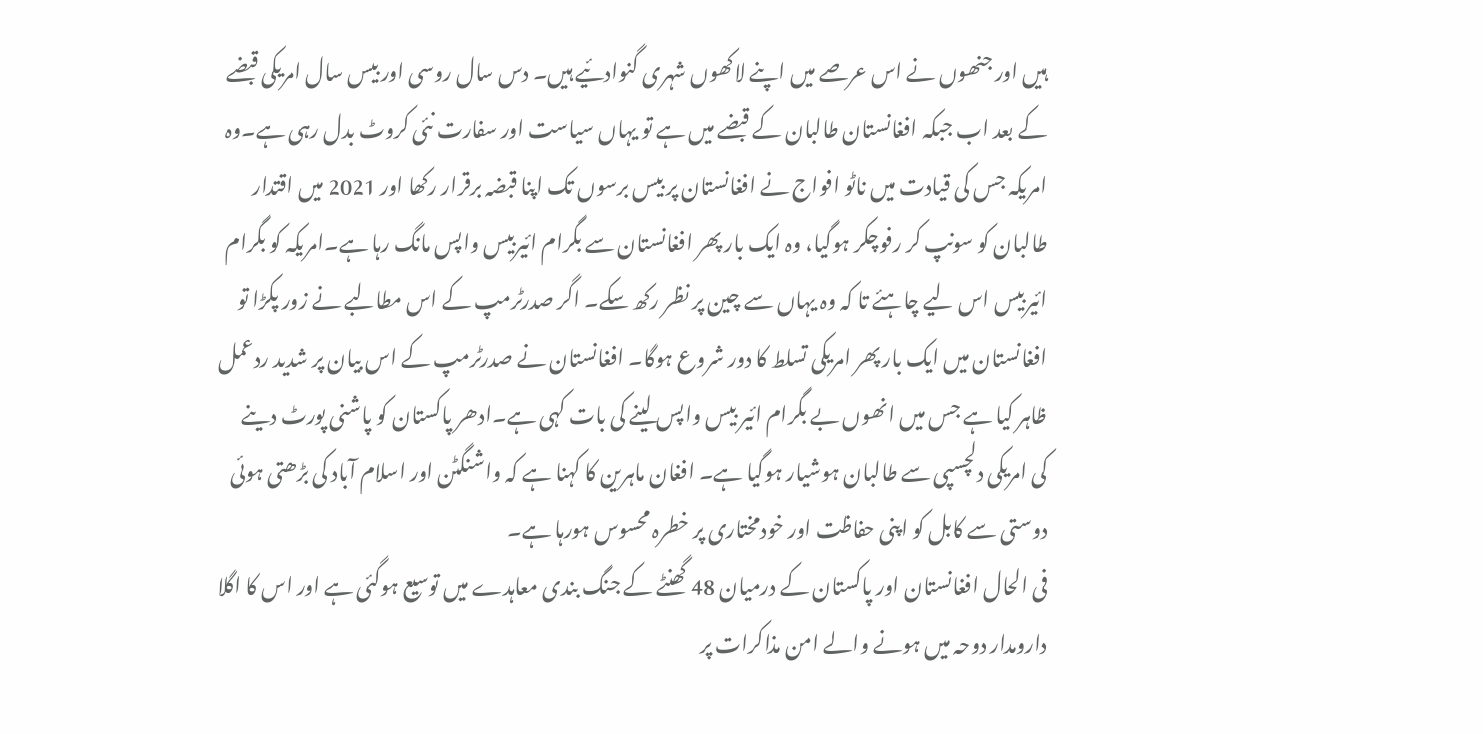ہیں اور جنھوں نے اس عرصے میں اپنے لاکھوں شہری گنوادئیے ہیں۔ دس سال روسی اور بیس سال امریکی قبضے کے بعد اب جبکہ افغانستان طالبان کے قبضے میں ہے تو یہاں سیاست اور سفارت نئی کروٹ بدل رہی ہے۔وہ امریکہ جس کی قیادت میں ناٹو افواج نے افغانستان پر بیس برسوں تک اپنا قبضہ برقرار رکھا اور 2021 میں اقتدار طالبان کو سونپ کر رفوچکر ہوگیا، وہ ایک بار پھر افغانستان سے بگرام ائیربیس واپس مانگ رہا ہے۔امریکہ کو بگرام ائیربیس اس لیے چاہئے تا کہ وہ یہاں سے چین پر نظر رکھ سکے۔ اگر صدرٹرمپ کے اس مطالبے نے زور پکڑا تو افغانستان میں ایک بار پھر امریکی تسلط کا دور شروع ہوگا۔ افغانستان نے صدرٹرمپ کے اس بیان پر شدید ردعمل ظاہر کیا ہے جس میں انھوں بے بگرام ائیر بیس واپس لینے کی بات کہی ہے۔ادھر پاکستان کو پاشنی پورٹ دینے کی امریکی دلچسپی سے طالبان ہوشیار ہوگیا ہے۔ افغان ماہرین کا کہنا ہے کہ واشنگٹن اور اسلام آباد کی بڑھتی ہوئی دوستی سے کابل کو اپنی حفاظت اور خودمختاری پر خطرہ محسوس ہورہا ہے۔
فی الحال افغانستان اور پاکستان کے درمیان 48 گھنٹے کے جنگ بندی معاہدے میں توسیع ہوگئی ہے اور اس کا اگلا دارومدار دوحہ میں ہونے والے امن مذاکرات پر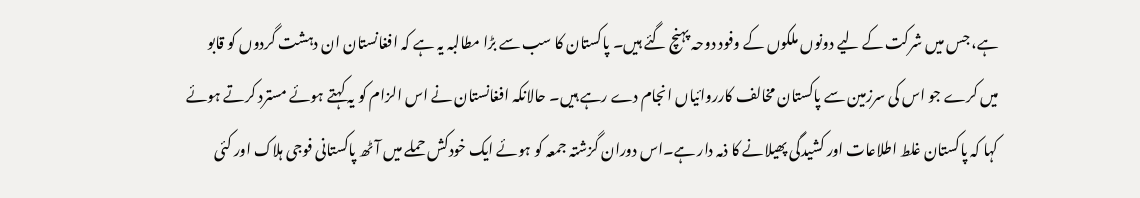ہے، جس میں شرکت کے لیے دونوں ملکوں کے وفود دوحہ پہنچ گئے ہیں۔ پاکستان کا سب سے بڑا مطالبہ یہ ہے کہ افغانستان ان دہشت گردوں کو قابو میں کرے جو اس کی سرزمین سے پاکستان مخالف کارروائیاں انجام دے رہے ہیں۔ حالانکہ افغانستان نے اس الزام کو یہ کہتے ہوئے مسترد کرتے ہوئے کہا کہ پاکستان غلط اطلاعات اور کشیدگی پھیلانے کا ذمہ دار ہے۔اس دوران گزشتہ جمعہ کو ہوئے ایک خودکش حملے میں آٹھ پاکستانی فوجی ہلاک اور کئی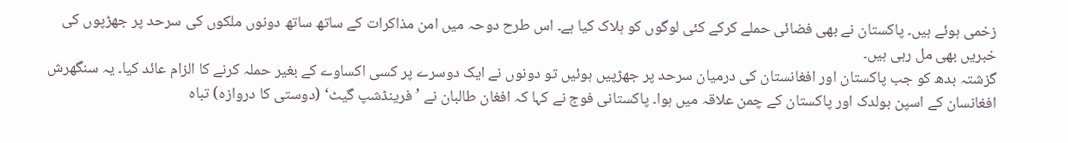زخمی ہوئے ہیں۔ پاکستان نے بھی فضائی حملے کرکے کئی لوگوں کو ہلاک کیا ہے۔ اس طرح دوحہ میں امن مذاکرات کے ساتھ ساتھ دونوں ملکوں کی سرحد پر جھڑپوں کی خبریں بھی مل رہی ہیں۔
گزشتہ بدھ کو جب پاکستان اور افغانستان کی درمیان سرحد پر جھڑپیں ہوئیں تو دونوں نے ایک دوسرے پر کسی اکساوے کے بغیر حملہ کرنے کا الزام عائد کیا۔ یہ سنگھرش افغانسان کے اسپن بولدک اور پاکستان کے چمن علاقہ میں ہوا۔ پاکستانی فوج نے کہا کہ افغان طالبان نے ’فرینڈشپ گیٹ‘ (دوستی کا دروازہ) تباہ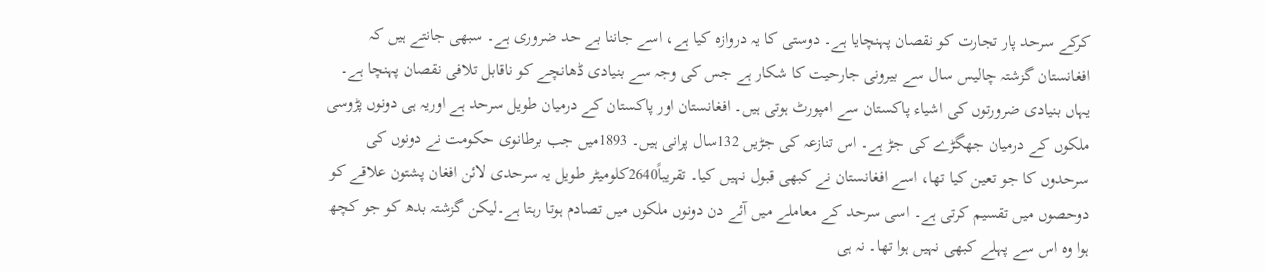کرکے سرحد پار تجارت کو نقصان پہنچایا ہے۔ دوستی کا یہ دروازہ کیا ہے، اسے جاننا بے حد ضروری ہے۔ سبھی جانتے ہیں کہ افغانستان گزشتہ چالیس سال سے بیرونی جارحیت کا شکار ہے جس کی وجہ سے بنیادی ڈھانچے کو ناقابل تلافی نقصان پہنچا ہے۔ یہاں بنیادی ضرورتوں کی اشیاء پاکستان سے امپورٹ ہوتی ہیں۔ افغانستان اور پاکستان کے درمیان طویل سرحد ہے اوریہ ہی دونوں پڑوسی ملکوں کے درمیان جھگڑے کی جڑ ہے۔ اس تنازعہ کی جڑیں 132سال پرانی ہیں۔ 1893میں جب برطانوی حکومت نے دونوں کی سرحدوں کا جو تعین کیا تھا، اسے افغانستان نے کبھی قبول نہیں کیا۔ تقریباً2640کلومیٹر طویل یہ سرحدی لائن افغان پشتون علاقے کو دوحصوں میں تقسیم کرتی ہے۔ اسی سرحد کے معاملے میں آئے دن دونوں ملکوں میں تصادم ہوتا رہتا ہے۔لیکن گزشتہ بدھ کو جو کچھ ہوا وہ اس سے پہلے کبھی نہیں ہوا تھا۔ نہ ہی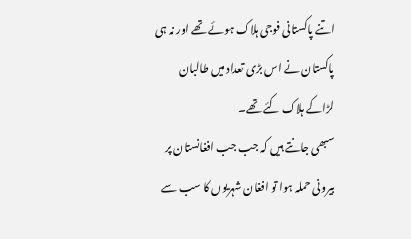اتنے پاکستانی فوجی ہلاک ہوئے تھے اور نہ ہی پاکستان نے اس بڑی تعداد میں طالبان لڑاکے ہلاک کئے تھے۔
سبھی جانتے ہیں کہ جب جب افغانستان پر بیرونی حملہ ہوا تو افغان شہریوں کا سب سے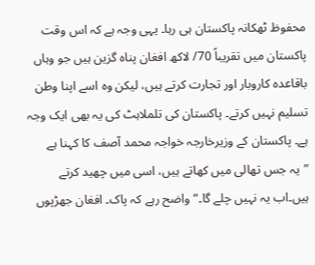محفوظ ٹھکانہ پاکستان ہی رہا۔ یہی وجہ ہے کہ اس وقت پاکستان میں تقریباً 70/ لاکھ افغان پناہ گزین ہیں جو وہاں باقاعدہ کاروبار اور تجارت کرتے ہیں، لیکن وہ اسے اپنا وطن تسلیم نہیں کرتے۔ پاکستان کی تلملاہٹ کی یہ بھی ایک وجہ ہے۔ پاکستان کے وزیرخارجہ خواجہ محمد آصف کا کہنا ہے ”یہ جس تھالی میں کھاتے ہیں، اسی میں چھید کرتے ہیں۔اب یہ نہیں چلے گا۔“واضح رہے کہ پاک۔ افغان جھڑپوں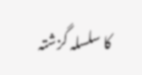کا سلسلہ گزشتہ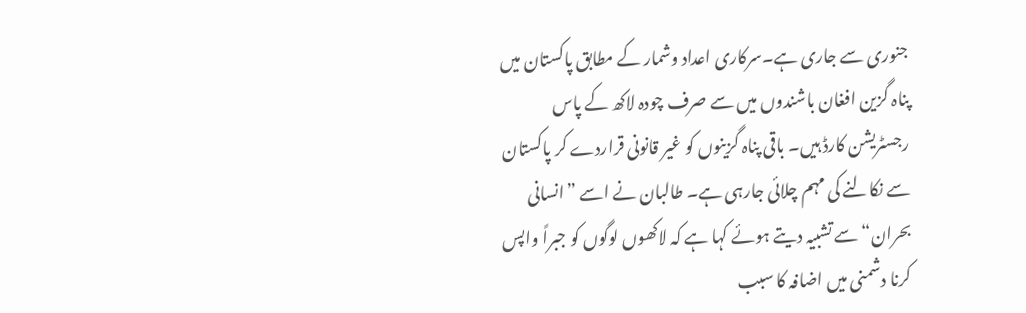جنوری سے جاری ہے۔سرکاری اعداد وشمار کے مطابق پاکستان میں پناہ گزین افغان باشندوں میں سے صرف چودہ لاکھ کے پاس رجسٹریشن کارڈ ہیں۔ باقی پناہ گزینوں کو غیر قانونی قراردے کر پاکستان سے نکالنے کی مہم چلائی جارہی ہے۔ طالبان نے اسے ”انسانی بحران“ سے تشبیہ دیتے ہوئے کہا ہے کہ لاکھوں لوگوں کو جبراً واپس کرنا دشمنی میں اضافہ کا سبب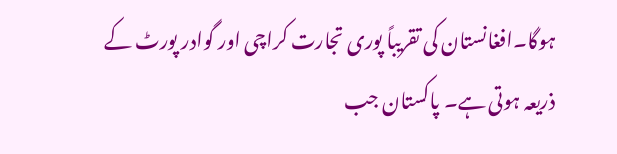ہوگا۔افغانستان کی تقریباً پوری تجارت کراچی اور گوادر پورٹ کے ذریعہ ہوتی ہے۔ پاکستان جب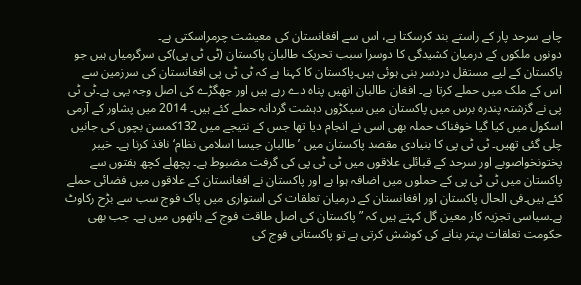چاہے سرحد پار کے راستے بند کرسکتا ہے، اس سے افغانستان کی معیشت چرمراسکتی ہے۔
دونوں ملکوں کے درمیان کشیدگی کا دوسرا سبب تحریک طالبان پاکستان (ٹی ٹی پی)کی سرگرمیاں ہیں جو پاکستان کے لیے مستقل دردسر بنی ہوئی ہیں۔پاکستان کا کہنا ہے کہ ٹی ٹی پی افغانستان کی سرزمین سے اس کے ملک میں حملے کرتا ہے۔ افغان طالبان انھیں پناہ دے رہے ہیں اور جھگڑے کی اصل وجہ یہی ہے۔ٹی ٹی پی نے گزشتہ پندرہ برس میں پاکستان میں سیکڑوں دہشت گردانہ حملے کئے ہیں۔ 2014 میں پشاور کے آرمی اسکول میں کیا گیا خوفناک حملہ بھی اسی نے انجام دیا تھا جس کے نتیجے میں 132کمسن بچوں کی جانیں چلی گئی تھیں۔ ٹی ٹی پی کا بنیادی مقصد پاکستان میں ’طالبان جیسا اسلامی نظام‘نافذ کرنا ہے۔ خیبر پختونخواصوبے اور سرحد کے قبائلی علاقوں میں ٹی ٹی پی کی گرفت مضبوط ہے۔ پچھلے کچھ ہفتوں سے پاکستان میں ٹی ٹی پی کے حملوں میں اضافہ ہوا ہے اور پاکستان نے افغانستان کے علاقوں میں فضائی حملے کئے ہیں۔فی الحال پاکستان اور افغانستان کے درمیان تعلقات کی استواری میں پاک فوج سب سے بڑح رکاوٹ ہے۔سیاسی تجزیہ کار معین گل کہتے ہیں کہ ”پاکستان کی اصل طاقت فوج کے ہاتھوں میں ہے۔ جب بھی حکومت تعلقات بہتر بنانے کی کوشش کرتی ہے تو پاکستانی فوج کی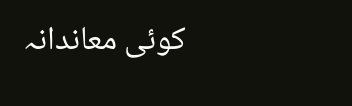کوئی معاندانہ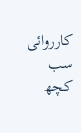کارروائی سب کچھ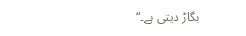بگاڑ دیتی ہے۔“